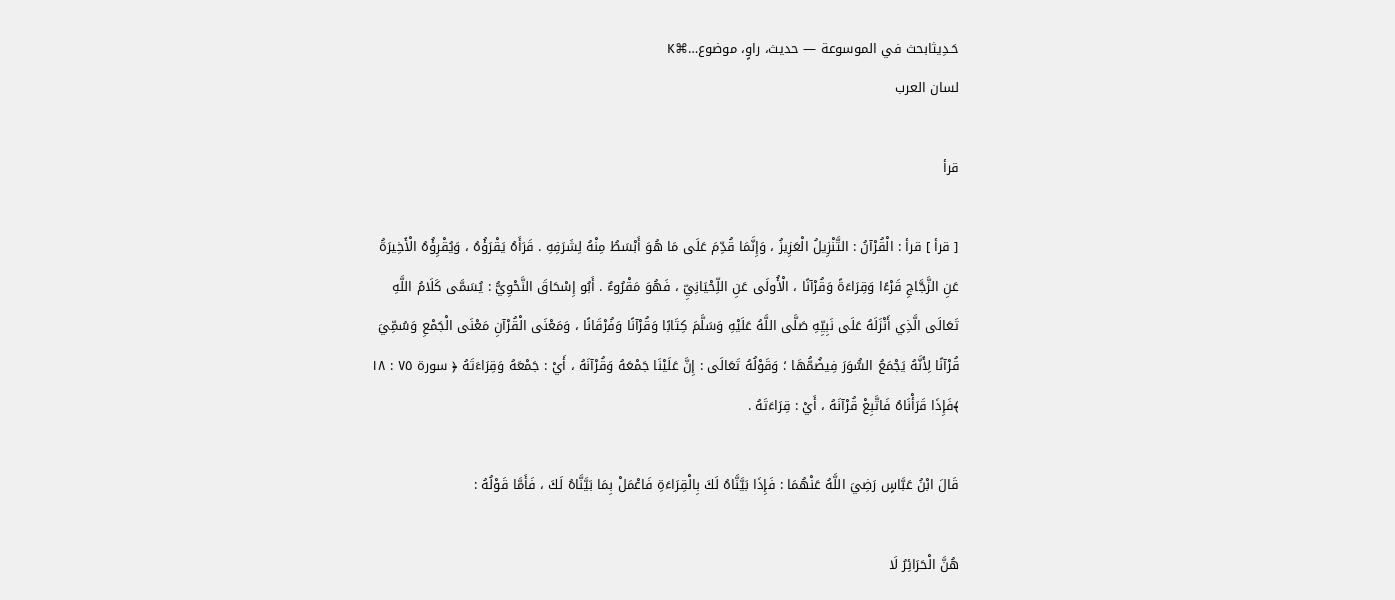حَـدِيثابحث في الموسوعة — حديث، راوٍ، موضوع…⌘K
لسان العرب

قرأ

[ قرأ ] قرأ : الْقُرْآنُ : التَّنْزِيلُ الْعَزِيزُ ، وَإِنَّمَا قُدِّمَ عَلَى مَا هُوَ أَبْسَطُ مِنْهُ لِشَرَفِهِ . قَرَأَهُ يَقْرَؤُهُ ، وَيُقْرِؤُهُ الْأَخِيرَةُ عَنِ الزَّجَّاجِ قَرْءًا وَقِرَاءَةً وَقُرْآنًا ، الْأُولَى عَنِ اللِّحْيَانِيِّ ، فَهُوَ مَقْرُوءٌ . أَبُو إِسْحَاقَ النَّحْوِيُّ : يُسَمَّى كَلَامُ اللَّهِ تَعَالَى الَّذِي أَنْزَلَهُ عَلَى نَبِيِّهِ صَلَّى اللَّهُ عَلَيْهِ وَسَلَّمَ كِتَابًا وَقُرْآنًا وَفُرْقَانًا ، وَمَعْنَى الْقُرْآنِ مَعْنَى الْجَمْعِ وَسُمِّيَ قُرْآنًا لِأَنَّهُ يَجْمَعُ السُّوَرَ فِيضُمُّهَا ؛ وَقَوْلُهُ تَعَالَى : إِنَّ عَلَيْنَا جَمْعَهُ وَقُرْآنَهُ ، أَيْ : جَمْعَهُ وَقِرَاءَتَهُ ﴿ سورة ٧٥ : ١٨ ﴾فَإِذَا قَرَأْنَاهُ فَاتَّبِعْ قُرْآنَهُ ، أَيْ : قِرَاءَتَهُ .

قَالَ ابْنُ عَبَّاسٍ رَضِيَ اللَّهُ عَنْهُمَا : فَإِذَا بَيَّنَّاهُ لَكَ بِالْقِرَاءَةِ فَاعْمَلْ بِمَا بَيَّنَّاهُ لَكَ ، فَأَمَّا قَوْلُهُ :

هُنَّ الْحَرَائِرُ لَا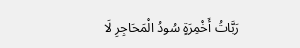رَبَّاتُ أَخْمِرَةٍ سُودُ الْمَحَاجِرِ لَا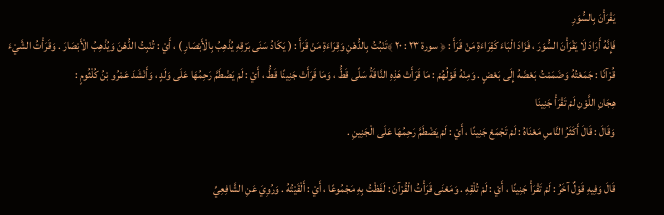يَقْرَأْنَ بِالسُّوَرِ
فَإِنَّهُ أَرَادَ لَا يَقْرَأْنَ السُّوَرَ ، فَزَادَ الْبَاءَ كَقِرَاءَةِ مَنْ قَرَأَ : ﴿ سورة ٢٣ : ٢٠ ﴾تَنْبُتُ بِالدُّهْنِ وَقِرَاءَةِ مَنْ قَرَأَ : ( يَكَادُ سَنَى بَرْقِهِ يُذْهِبُ بِالْأَبْصَارِ ) ، أَيْ : تُنْبِتُ الدُّهْنَ وَيُذْهِبُ الْأَبْصَارَ . وَقَرَأْتُ الشَّيْءَ قُرْآنًا : جَمَعْتُهُ وَضَمَمْتُ بَعْضَهُ إِلَى بَعْضٍ . وَمِنْهُ قَوْلُهُمْ : مَا قَرَأَتْ هَذِهِ النَّاقَةُ سَلًى قَطُّ ، وَمَا قَرَأَتْ جَنِينًا قَطُّ ، أَيْ : لَمْ يَضْطَمَّ رَحِمُهَا عَلَى وَلَدٍ ، وَأَنْشَدَ عَمْرُو بْنُ كُلْثُومٍ :
هِجَانِ اللَّوْنِ لَمْ تَقْرَأْ جَنِينَا
وَقَالَ : قَالَ أَكَثَرُ النَّاسِ مَعْنَاهُ : لَمْ تَجْمَعْ جَنِينًا ، أَيْ : لَمْ يَضْطَمَّ رَحِمُهَا عَلَى الْجَنِينِ .

قَالَ وَفِيهِ قَوْلٌ آخَرُ : لَمْ تَقْرَأْ جَنِينًا ، أَيْ : لَمْ تُلْقِهِ . وَمَعْنَى قَرَأْتُ الْقُرْآنَ : لَفَظْتُ بِهِ مَجْمُوعًا ، أَيْ : أَلْقَيْتُهُ . وَرُوِيَ عَنِ الشَّافِعِيِّ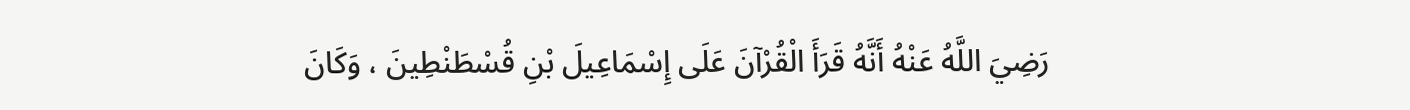رَضِيَ اللَّهُ عَنْهُ أَنَّهُ قَرَأَ الْقُرْآنَ عَلَى إِسْمَاعِيلَ بْنِ قُسْطَنْطِينَ ، وَكَانَ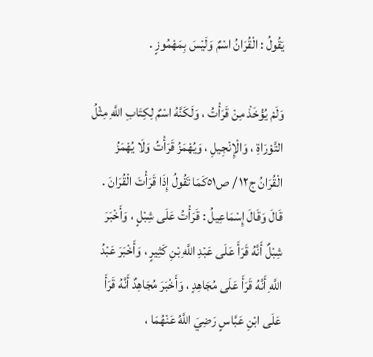يَقُولُ : الْقُرَانُ اسْمٌ وَلَيْسَ بِمَهْمُوزٍ .

وَلَمْ يُؤْخَذْ مِنْ قَرَأْتُ ، وَلَكَنَّهُ اسْمٌ لِكِتَابِ اللَّهِ مِثْلُ التَّوْرَاةِ ، وَالْإِنْجِيلِ ، وَيُهْمَزُ قَرَأْتُ وَلَا يُهْمَزُ الْقُرَانُ ج١٢ / ص٥١كَمَا تَقُولُ إِذَا قَرَأْتَ الْقُرَانَ . قَالَ وَقَالَ إِسْمَاعِيلُ : قَرَأْتُ عَلَى شِبْلٍ ، وَأَخْبَرَ شِبْلٌ أَنَّهُ قَرَأَ عَلَى عَبْدِ اللَّهِ بْنِ كَثِيرٍ ، وَأَخْبَرَ عَبْدُ اللَّهِ أَنَّهُ قَرَأَ عَلَى مُجَاهِدٍ ، وَأَخْبَرَ مُجَاهِدٌ أَنَّهُ قَرَأَ عَلَى ابْنِ عَبَّاسٍ رَضِيَ اللَّهُ عَنْهُمَا ،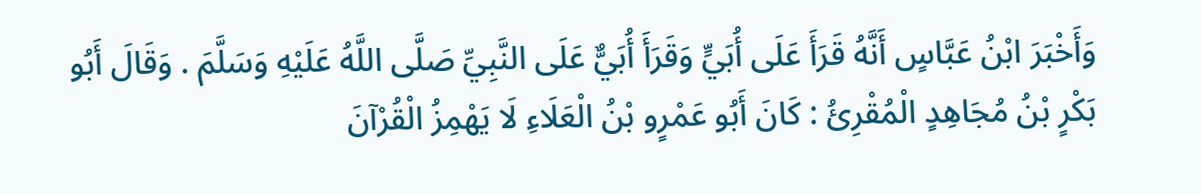وَأَخْبَرَ ابْنُ عَبَّاسٍ أَنَّهُ قَرَأَ عَلَى أُبَيٍّ وَقَرَأَ أُبَيٌّ عَلَى النَّبِيِّ صَلَّى اللَّهُ عَلَيْهِ وَسَلَّمَ . وَقَالَ أَبُو بَكْرٍ بْنُ مُجَاهِدٍ الْمُقْرِئُ : كَانَ أَبُو عَمْرٍو بْنُ الْعَلَاءِ لَا يَهْمِزُ الْقُرْآنَ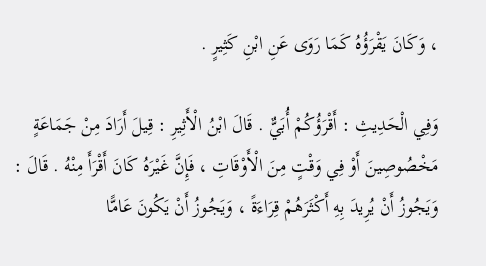، وَكَانَ يَقْرَؤُهُ كَمَا رَوَى عَنِ ابْنِ كَثِيرٍ .

وَفِي الْحَدِيثِ : أَقْرَؤُكُمْ أُبَيٌّ . قَالَ ابْنُ الْأَثِيرِ : قِيلَ أَرَادَ مِنْ جَمَاعَةٍ مَخْصُوصِينَ أَوْ فِي وَقْتٍ مِنَ الْأَوْقَاتِ ، فَإِنَّ غَيْرَهُ كَانَ أَقْرَأَ مِنْهُ . قَالَ : وَيَجُوزُ أَنْ يُرِيدَ بِهِ أَكْثَرَهُمْ قِرَاءَةً ، وَيَجُوزُ أَنْ يَكُونَ عَامًّا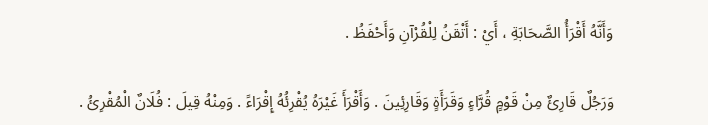وَأَنَّهُ أَقْرَأُ الصَّحَابَةِ ، أَيْ : أَتْقَنُ لِلْقُرْآنِ وَأَحْفَظُ .

وَرَجُلٌ قَارِئٌ مِنْ قَوْمٍ قُرَّاءٍ وَقَرَأَةٍ وَقَارِئِينَ . وَأَقْرَأَ غَيْرَهُ يُقْرِئُهُ إِقْرَاءً . وَمِنْهُ قِيلَ : فُلَانٌ الْمُقْرِئُ .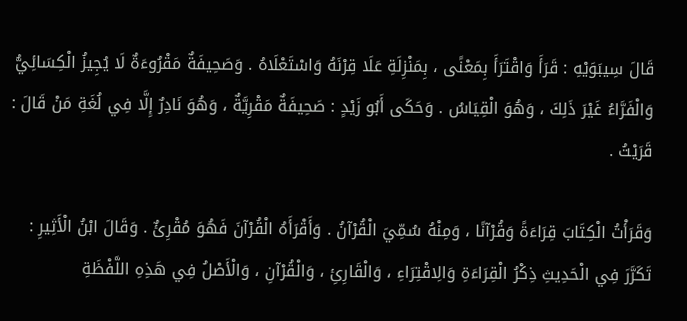قَالَ سِيبَوَيْهِ : قَرَأَ وَاقْتَرَأَ بِمَعْنًى ، بِمَنْزِلَةِ عَلَا قِرْنَهُ وَاسْتَعْلَاهُ . وَصَحِيفَةٌ مَقْرُوءَةٌ لَا يُجِيزُ الْكِسَائِيُّ وَالْفَرَّاءُ غَيْرَ ذَلِكَ ، وَهُوَ الْقِيَاسُ . وَحَكَى أَبُو زَيْدٍ : صَحِيفَةٌ مَقْرِيَّةٌ ، وَهُوَ نَادِرٌ إِلَّا فِي لُغَةِ مَنْ قَالَ : قَرَيْتُ .

وَقَرَأْتُ الْكِتَابَ قِرَاءَةً وَقُرْآنًا ، وَمِنْهُ سُمِّيَ الْقُرْآنُ . وَأَقْرَأَهُ الْقُرْآنَ فَهُوَ مُقْرِئٌ . وَقَالَ ابْنُ الْأَثِيرِ : تَكَرَّرَ فِي الْحَدِيثِ ذِكْرُ الْقِرَاءَةِ وَالِاقْتِرَاءِ ، وَالْقَارِئِ ، وَالْقُرْآنِ ، وَالْأَصْلُ فِي هَذِهِ اللَّفْظَةِ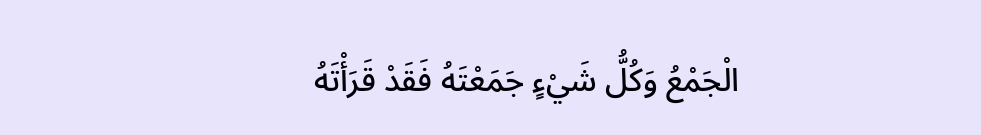الْجَمْعُ وَكُلُّ شَيْءٍ جَمَعْتَهُ فَقَدْ قَرَأْتَهُ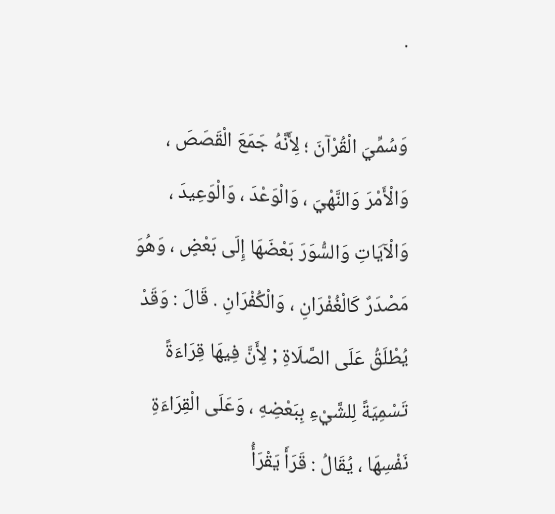.

وَسُمِّيَ الْقُرْآنَ ؛ لِأَنَّهُ جَمَعَ الْقَصَصَ ، وَالْأَمْرَ وَالنَّهْيَ ، وَالْوَعْدَ ، وَالْوَعِيدَ ، وَالْآيَاتِ وَالسُّوَرَ بَعْضَهَا إِلَى بَعْضٍ ، وَهُوَ مَصْدَرٌ كَالْغُفْرَانِ ، وَالْكُفْرَانِ . قَالَ : وَقَدْ يُطْلَقُ عَلَى الصَّلَاةِ ; لِأَنَّ فِيهَا قِرَاءَةً تَسْمِيَةً لِلشَّيْءِ بِبَعْضِهِ ، وَعَلَى الْقِرَاءَةِ نَفْسِهَا ، يُقَالُ : قَرَأَ يَقْرَأُ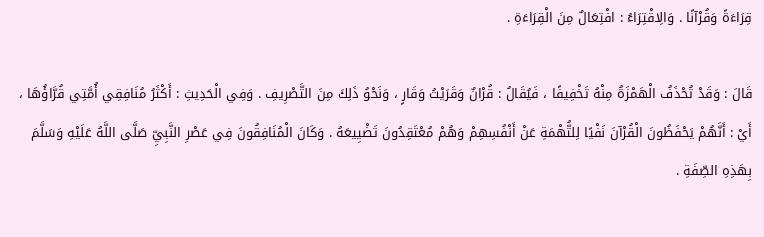قِرَاءَةً وَقُرْآنًا . وَالِاقْتِرَاءُ : افْتِعَالٌ مِنَ الْقِرَاءَةِ .

قَالَ : وَقَدْ تُحْذَفُ الْهَمْزَةُ مِنْهُ تَخْفِيفًا ، فَيُقَالُ : قُرْانٌ وَقَرَيْتُ وَقَارٍ ، وَنَحْوُ ذَلِكَ مِنَ التَّصْرِيفِ . وَفِي الْحَدِيثِ : أَكْثَرُ مُنَافِقِي أُمَّتِي قُرَّاؤُهَا ، أَيْ : أَنَّهُمْ يَحْفَظُونَ الْقُرْآنَ نَفْيًا لِلتُّهْمَةِ عَنْ أَنْفُسِهِمْ وَهُمْ مُعْتَقِدُونَ تَضْيِيعَهُ . وَكَانَ الْمُنَافِقُونَ فِي عَصْرِ النَّبِيِّ صَلَّى اللَّهُ عَلَيْهِ وَسَلَّمَ بِهَذِهِ الصِّفَةِ .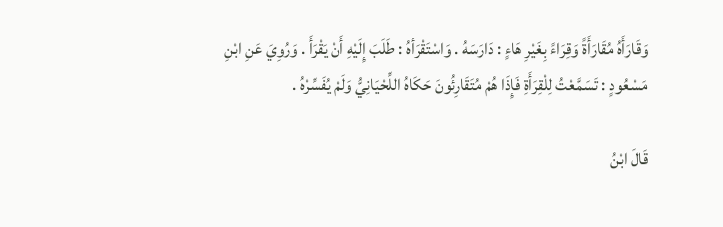وَقَارَأَهُ مُقَارَأَةً وَقِرَاءً بِغَيْرِ هَاءٍ : دَارَسَهُ . وَاسْتَقْرَأهُ : طَلَبَ إِلَيْهِ أَنْ يَقْرَأَ . وَرُوِيَ عَنِ ابْنِ مَسْعُودٍ : تَسَمَّعْتُ لِلْقِرَأَةِ فَإِذَا هُمْ مُتَقَارِئُونَ حَكَاهُ اللِّحْيَانِيُّ وَلَمْ يُفَسِّرْهُ .

قَالَ ابْنُ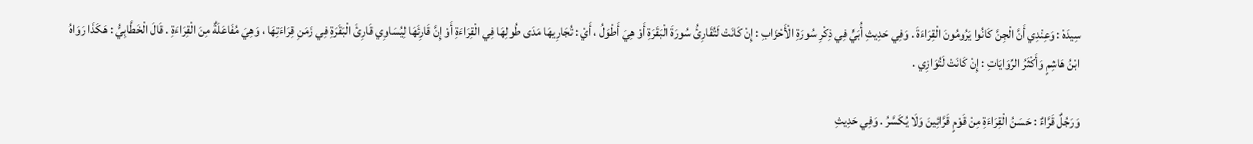سِيدَهْ : وَعِنْدِي أَنَّ الْجِنَّ كَانُوا يَرُومُونَ الْقِرَاءَةَ . وَفِي حَدِيثِ أُبَيٍّ فِي ذِكْرِ سُورَةِ الْأَحْزَابِ : إِنْ كَانَتْ لَتُقَارِئُ سُورَةَ الْبَقَرَةِ أَوْ هِيَ أَطْوَلُ ، أَيْ : تُجَارِيهَا مَدَى طُولِهَا فِي الْقِرَاءَةِ أَوْ إِنَّ قَارِئَهَا لِيُسَاوِي قَارِئَ الْبَقَرَةِ فِي زَمَنِ قِرَاءَتِهَا ، وَهِيَ مُفَاعَلَةٌ مِنَ الْقِرَاءَةِ . قَالَ الْخَطَّابِيُّ : هَكَذَا رَوَاهُ ابْنُ هَاشِمٍ وَأَكْثَرُ الرِّوَايَاتِ : إِنْ كَانَتْ لَتُوَازِي .

وَرَجُلٌ قَرَّاءٌ : حَسَنُ الْقِرَاءَةِ مِنْ قَوْمٍ قَرَّائِينَ وَلَا يُكَسَّرُ . وَفِي حَدِيثِ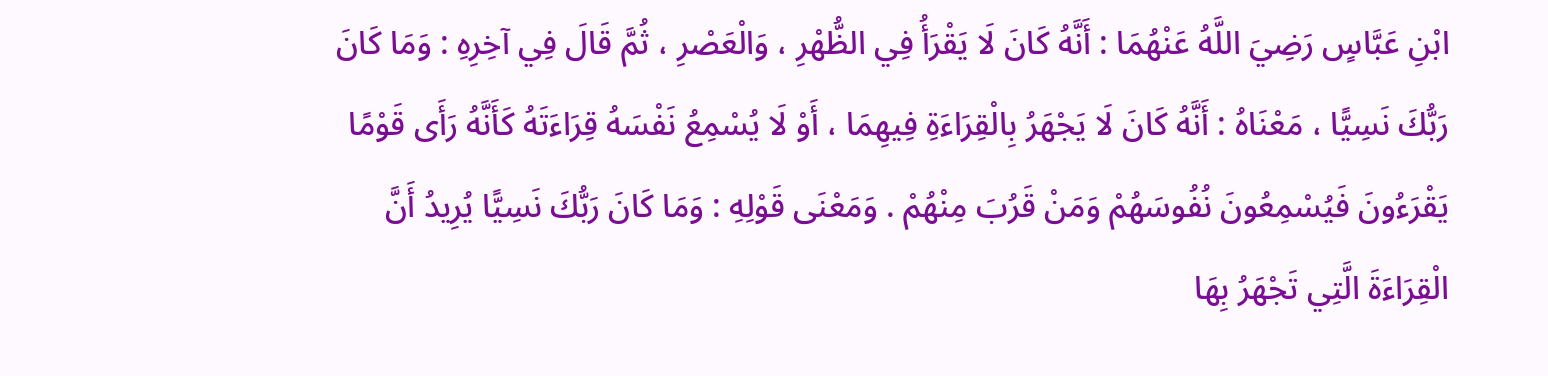ابْنِ عَبَّاسٍ رَضِيَ اللَّهُ عَنْهُمَا : أَنَّهُ كَانَ لَا يَقْرَأُ فِي الظُّهْرِ ، وَالْعَصْرِ ، ثُمَّ قَالَ فِي آخِرِهِ : وَمَا كَانَ رَبُّكَ نَسِيًّا ، مَعْنَاهُ : أَنَّهُ كَانَ لَا يَجْهَرُ بِالْقِرَاءَةِ فِيهِمَا ، أَوْ لَا يُسْمِعُ نَفْسَهُ قِرَاءَتَهُ كَأَنَّهُ رَأَى قَوْمًا يَقْرَءُونَ فَيُسْمِعُونَ نُفُوسَهُمْ وَمَنْ قَرُبَ مِنْهُمْ . وَمَعْنَى قَوْلِهِ : وَمَا كَانَ رَبُّكَ نَسِيًّا يُرِيدُ أَنَّ الْقِرَاءَةَ الَّتِي تَجْهَرُ بِهَا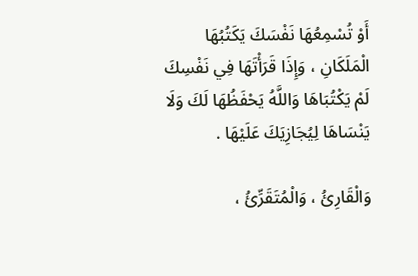أَوْ تُسْمِعُهَا نَفْسَكَ يَكَتُبُهَا الْمَلَكَانِ ، وَإِذَا قَرَأْتَهَا فِي نَفْسِكَ لَمْ يَكْتُبَاهَا وَاللَّهُ يَحْفَظُهَا لَكَ وَلَا يَنْسَاهَا لِيُجَازِيَكَ عَلَيْهَا .

وَالْقَارِئُ ، وَالْمُتَقَرِّئُ ،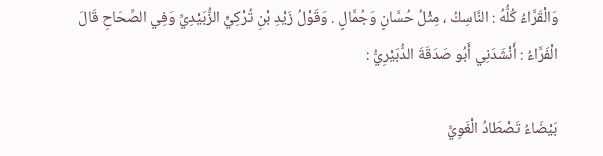وَالْقَرَّاءُ كُلُّهُ : النَّاسِكُ ، مِثْلُ حُسَّانٍ وَجُمَّالٍ . وَقَوْلُ زَيْدِ بْنِ تُرْكِيٍّ الزُّبَيْدِيِّ وَفِي الصِّحَاحِ قَالَ الْفَرَّاءُ : أَنْشَدَنِي أَبُو صَدَقَةَ الدُّبَيْرِيُّ :

بَيْضَاءُ تَصْطَادُ الْغَوِيَّ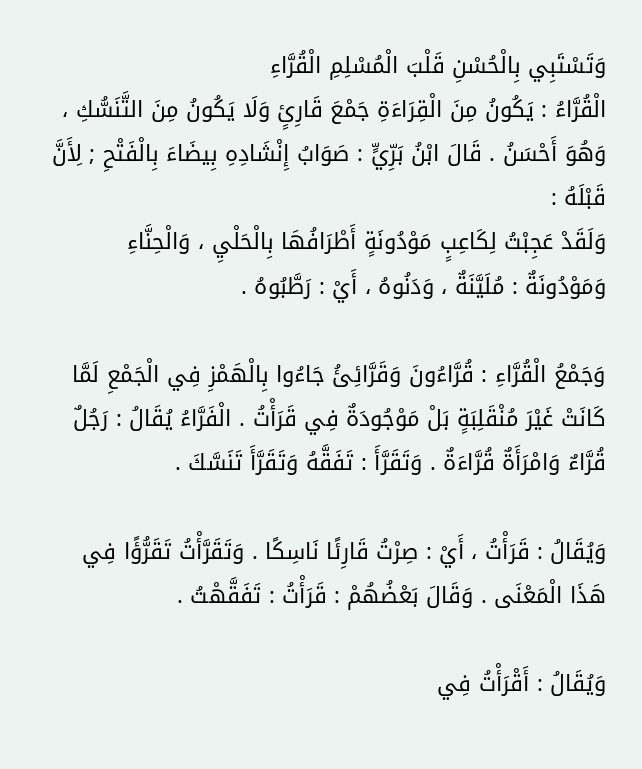وَتَسْتَبِي بِالْحُسْنِ قَلْبَ الْمُسْلِمِ الْقُرَّاءِ
الْقُرَّاءُ : يَكُونُ مِنَ الْقِرَاءَةِ جَمْعَ قَارِئٍ وَلَا يَكُونُ مِنَ التَّنَسُّكِ ، وَهُوَ أَحْسَنُ . قَالَ ابْنُ بَرِّيٍّ : صَوَابُ إِنْشَادِهِ بِيضَاءَ بِالْفَتْحِ ; لِأَنَّ قَبْلَهُ :
وَلَقَدْ عَجِبْتُ لِكَاعِبٍ مَوْدُونَةٍ أَطْرَافُهَا بِالْحَلْيِ ، وَالْحِنَّاءِ
وَمَوْدُونَةٌ : مُلَيَّنَةٌ ، وَدَنُوهُ ، أَيْ : رَطَّبُوهُ .

وَجَمْعُ الْقُرَّاءِ : قُرَّاءُونَ وَقَرَّائِئُ جَاءُوا بِالْهَمْزِ فِي الْجَمْعِ لَمَّا كَانَتْ غَيْرَ مُنْقَلِبَةٍ بَلْ مَوْجُودَةٌ فِي قَرَأْتُ . الْفَرَّاءُ يُقَالُ : رَجُلٌ قُرَّاءٌ وَامْرَأَةٌ قُرَّاءَةٌ . وَتَقَرَّأَ : تَفَقَّهُ وَتَقَرَّأَ تَنَسَّكَ .

وَيُقَالُ : قَرَأْتُ ، أَيْ : صِرْتُ قَارِئًا نَاسِكًا . وَتَقَرَّأْتُ تَقَرُّؤًا فِي هَذَا الْمَعْنَى . وَقَالَ بَعْضُهُمْ : قَرَأْتُ : تَفَقَّهْتُ .

وَيُقَالُ : أَقْرَأْتُ فِي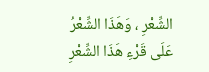الشِّعْرِ ، وَهَذَا الشِّعْرُ عَلَى قَرْءِ هَذَا الشِّعْرِ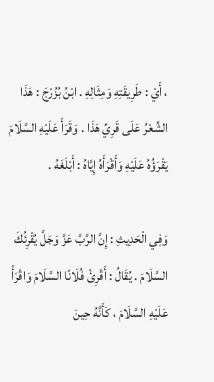، أَيْ : طَرِيقَتِهِ وَمِثَالِهِ . ابْنُ بُزُرْجَ : هَذَا الشِّعْرُ عَلَى قَرِيِّ هَذَا . وَقَرَأَ عَلَيْهِ السَّلَامَ يَقْرَؤُهُ عَلَيْهِ وَأَقْرَأَهُ إِيَّاهُ : أَبْلَغَهُ .

وَفِي الْحَدِيثِ : إِنَّ الرَّبَّ عَزَّ وَجَلَّ يُقْرِئُكَ السَّلَامَ . يُقَالُ : أَقْرِئْ فُلَانًا السَّلَامَ وَاقْرَأْ عَلَيْهِ السَّلَامَ ، كَأَنَّهُ حِينَ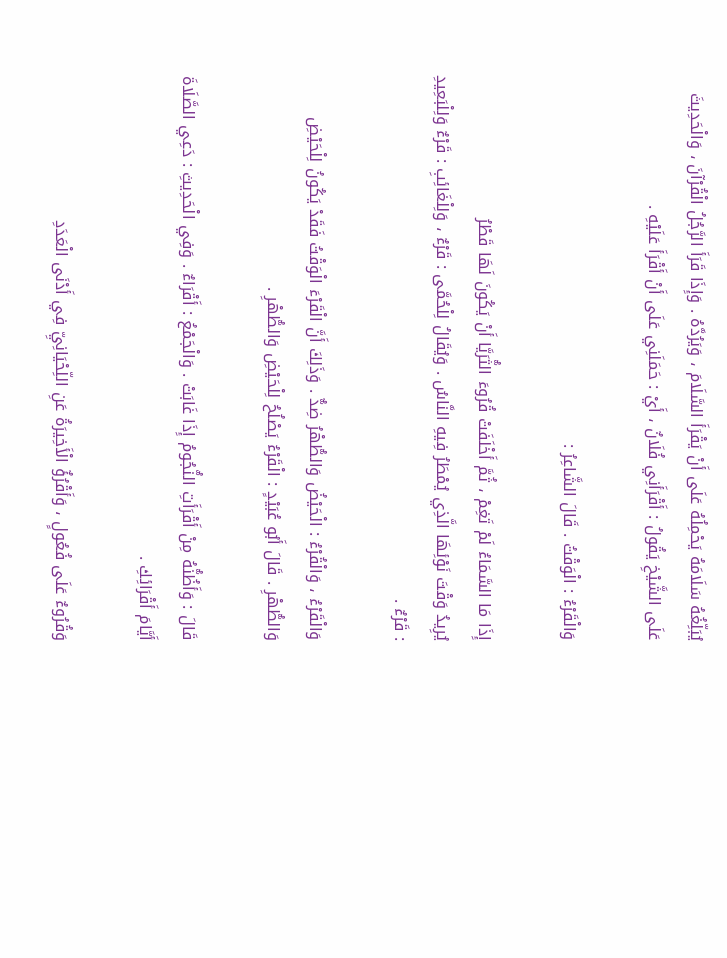يُبَلِّغُهُ سَلَامَهُ يَحْمِلُهُ عَلَى أَنْ يَقْرَأَ السَّلَامَ ، وَيَرُدَّهُ . وَإِذَا قَرَأَ الرَّجُلُ الْقُرْآنَ ، وَالْحَدِيثَ عَلَى الشَّيْخِ يَقُولُ : أَقْرَأَنِي فُلَانٌ ، أَيْ : حَمَلَنِي عَلَى أَنْ أَقْرَأَ عَلَيْهِ .

وَالْقَرْءُ : الْوَقْتُ . قَالَ الشَّاعِرُ :

إِذَا مَا السَّمَاءُ لَمْ تَغِمْ ، ثُمَّ أَخْلَفَتْ قُرُوءَ الثُّرَيَّا أَنْ يَكُونَ لَهَا قَطْرُ
يُرِيدُ وَقْتَ نَوْئِهَا الَّذِي يُمْطَرُ فِيهِ النَّاسُ . وَيُقَالُ لِلْحُمَّى : قَرْءٌ ، وَلِلْغَائِبِ : قَرْءٌ وَلِلْبَعِيدِ : قَرْءٌ .

وَالْقَرْءُ ، وَالْقُرْءُ : الْحَيْضُ وَالطُّهْرُ ضِدٌّ . وَذَلِكَ أَنَّ الْقَرْءَ الْوَقْتُ فَقَدْ يَكُونُ لِلْحَيْضِ وَالطُّهْرِ . قَالَ أَبُو عُبَيْدٍ : الْقَرْءُ يَصْلُحُ لِلْحَيْضِ وَالطُّهْرِ .

قَالَ : وَأَظُنُّهُ مِنْ أَقْرَأَتِ النُّجُومُ إِذَا غَابَتْ . وَالْجَمْعُ : أَقْرَاءٌ . وَفِي الْحَدِيثِ : دَعِي الصَّلَاةَ أَيَّامَ أَقْرَائِكِ .

وَقُرُوءٌ عَلَى فُعُولٍ ، وَأَقْرُؤٌ الْأَخِيرَةُ عَنِ اللِّحْيَانِيِّ فِي أَدْنَى الْعَدَدِ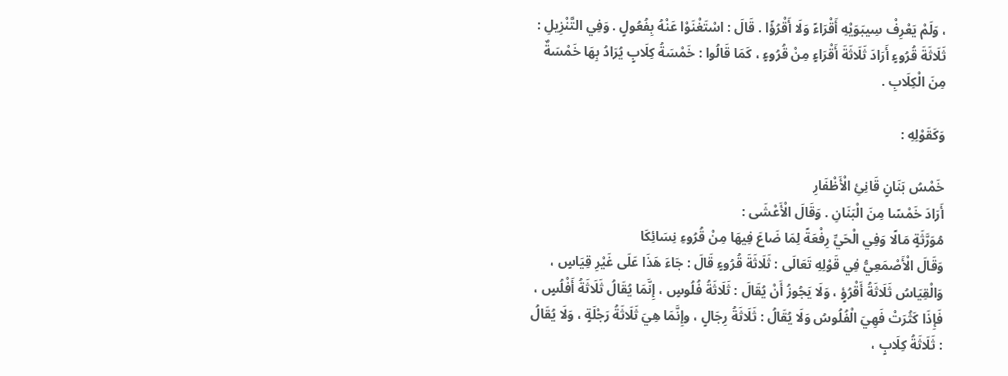، وَلَمْ يَعْرِفْ سِيبَوَيْهِ أَقْرَاءً وَلَا أَقْرُؤًا . قَالَ : اسْتَغْنَوْا عَنْهُ بِفُعُولٍ . وَفِي التَّنْزِيلِ : ثَلَاثَةَ قُرُوءٍ أَرَادَ ثَلَاثَةَ أَقْرَاءٍ مِنْ قُرُوءٍ ، كَمَا قَالُوا : خَمْسَةُ كِلَابٍ يُرَادُ بِهَا خَمْسَةٌ مِنَ الْكِلَابِ .

وَكَقَوْلِهِ :

خَمْسُ بَنَانٍ قَانِئِ الْأَظْفَارِ
أَرَادَ خَمْسًا مِنَ الْبَنَانِ . وَقَالَ الْأَعْشَى :
مُوَرَّثَةٍ مَالًا وَفِي الْحَيِّ رِفْعَةً لِمَا ضَاعَ فِيهَا مِنْ قُرُوءِ نِسَائِكَا
وَقَالَ الْأَصْمَعِيُّ فِي قَوْلِهِ تَعَالَى : ثَلَاثَةَ قُرُوءٍ قَالَ : جَاءَ هَذَا عَلَى غَيْرِ قِيَاسٍ ، وَالْقِيَاسُ ثَلَاثَةُ أَقْرُؤٍ ، وَلَا يَجُوزُ أَنْ يُقَالَ : ثَلَاثَةُ فُلُوسٍ ، إِنَّمَا يُقَالُ ثَلَاثَةُ أَفْلُسٍ ، فَإِذَا كَثُرَتْ فَهِيَ الْفُلُوسُ وَلَا يُقَالُ : ثَلَاثَةُ رِجَالٍ ، وإِنَّمَا هِيَ ثَلَاثَةُ رَجْلَةٍ ، وَلَا يُقَالُ : ثَلَاثَةُ كِلَابٍ ،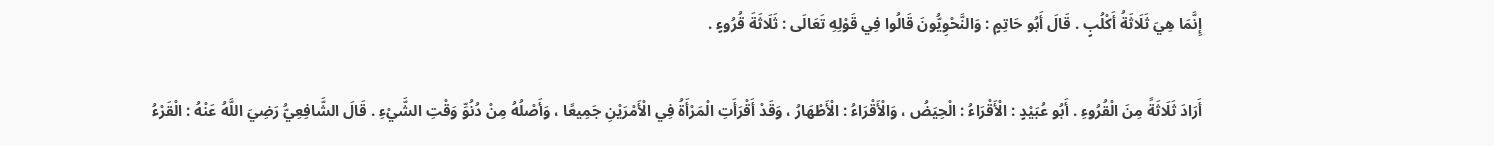إِنَّمَا هِيَ ثَلَاثَةُ أَكْلُبٍ . قَالَ أَبُو حَاتِمٍ : وَالنَّحْوِيُّونَ قَالُوا فِي قَوْلِهِ تَعَالَى : ثَلَاثَةَ قُرُوءٍ .

أَرَادَ ثَلَاثَةً مِنَ الْقُرُوءِ . أَبُو عُبَيْدٍ : الْأَقْرَاءُ : الْحِيَضُ ، وَالْأَقْرَاءُ : الْأَطْهَارُ ، وَقَدْ أَقْرَأَتِ الْمَرْأَةُ فِي الْأَمْرَيْنِ جَمِيعًا ، وَأَصْلُهُ مِنْ دُنُوِّ وَقْتِ الشَّيْءِ . قَالَ الشَّافِعِيُّ رَضِيَ اللَّهُ عَنْهُ : الْقَرْءُ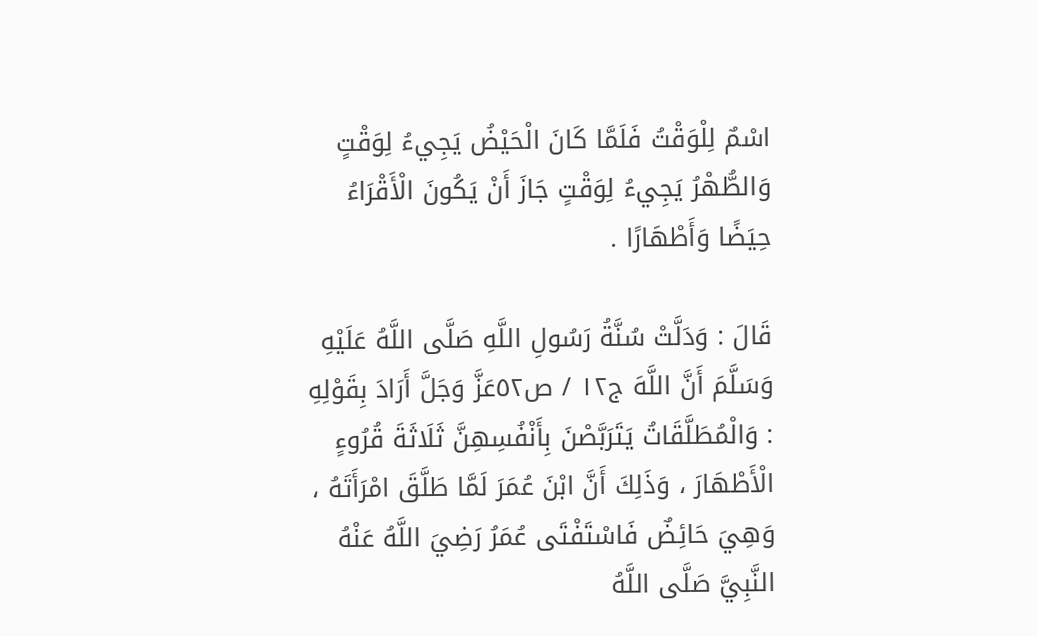اسْمٌ لِلْوَقْتُ فَلَمَّا كَانَ الْحَيْضُ يَجِيءُ لِوَقْتٍ وَالطُّهْرُ يَجِيءُ لِوَقْتٍ جَازَ أَنْ يَكُونَ الْأَقْرَاءُ حِيَضًا وَأَطْهَارًا .

قَالَ : وَدَلَّتْ سُنَّةُ رَسُولِ اللَّهِ صَلَّى اللَّهُ عَلَيْهِ وَسَلَّمَ أَنَّ اللَّهَ ج١٢ / ص٥٢عَزَّ وَجَلَّ أَرَادَ بِقَوْلِهِ : وَالْمُطَلَّقَاتُ يَتَرَبَّصْنَ بِأَنْفُسِهِنَّ ثَلَاثَةَ قُرُوءٍ الْأَطْهَارَ ، وَذَلِكَ أَنَّ ابْنَ عُمَرَ لَمَّا طَلَّقَ امْرَأَتَهُ ، وَهِيَ حَائِضٌ فَاسْتَفْتَى عُمَرُ رَضِيَ اللَّهُ عَنْهُ النَّبِيَّ صَلَّى اللَّهُ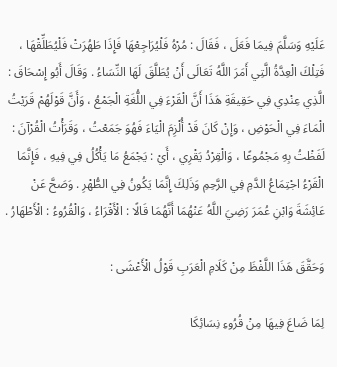عَلَيْهِ وَسَلَّمَ فِيمَا فَعَلَ ، فَقَالَ : مُرْهُ فَلْيُرَاجِعْهَا فَإِذَا طَهُرَتْ فَلْيُطَلِّقْهَا ، فَتِلْكَ الْعِدَّةُ الَّتِي أَمَرَ اللَّهُ تَعَالَى أَنْ يُطَلَّقَ لَهَا النِّسَاءُ . وَقَالَ أَبُو إِسْحَاقَ : الَّذِي عِنْدِي فِي حَقِيقَةِ هَذَا أَنَّ الْقَرْءَ فِي اللُّغَةِ الْجَمْعُ ، وَأَنَّ قَوْلَهُمْ قَرَيْتُ الْمَاءَ فِي الْحَوْضِ ، وَإِنْ كَانَ قَدْ أُلْزِمَ الْيَاءَ فَهُوَ جَمَعْتُ ، وَقَرَأْتُ الْقُرْآنَ : لَفَظْتُ بِهِ مَجْمُوعًا ، وَالْقِرْدُ يَقْرِي ، أَيْ : يَجْمَعُ مَا يَأْكُلُ فِي فِيهِ ، فَإِنَّمَا الْقَرْءُ اجْتِمَاعُ الدَّمِ فِي الرَّحِمِ وَذَلِكَ إِنَّمَا يَكُونُ فِي الطُّهْرِ . وَصَحَّ عَنْ عَائِشَةَ وَابْنِ عُمَرَ رَضِيَ اللَّهُ عَنْهُمَا أَنَّهُمَا قَالًا : الْأَقْرَاءُ ، وَالْقُرُوءُ : الْأَطْهَارُ .

وَحَقَّقَ هَذَا اللَّفْظَ مِنْ كَلَامِ الْعَرَبِ قَوْلُ الْأَعْشَى :

لِمَا ضَاعَ فِيهَا مِنْ قُرُوءِ نِسَائِكَا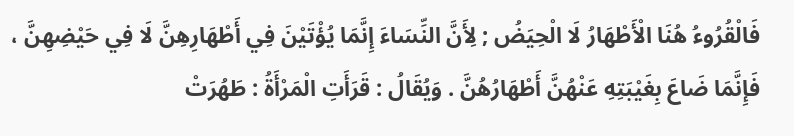فَالْقُرُوءُ هُنَا الْأَطْهَارُ لَا الْحِيَضُ ; لِأَنَّ النِّسَاءَ إِنَّمَا يُؤْتَيْنَ فِي أَطْهَارِهِنَّ لَا فِي حَيْضِهِنَّ ، فَإِنَّمَا ضَاعَ بِغَيْبَتِهِ عَنْهُنَّ أَطْهَارُهُنَّ . وَيُقَالُ : قَرَأَتِ الْمَرْأَةُ : طَهُرَتْ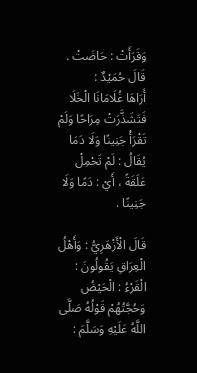وَقَرَأَتْ : حَاضَتْ . قَالَ حُمَيْدٌ :
أَرَاهَا غُلَامَانَا الْخَلَا فَتَشَذَّرَتْ مِرَاحًا وَلَمْ تَقْرَأْ جَنِينًا وَلَا دَمَا
يُقَالُ : لَمْ تَحْمِلْ عَلَقَةً ، أَيْ : دَمًا وَلَا جَنِينًا .

قَالَ الْأَزْهَرِيُّ : وَأَهْلُ الْعِرَاقِ يَقُولُونَ : الْقَرْءُ : الْحَيْضُ وَحُجَّتُهُمْ قَوْلُهُ صَلَّى اللَّهُ عَلَيْهِ وَسَلَّمَ :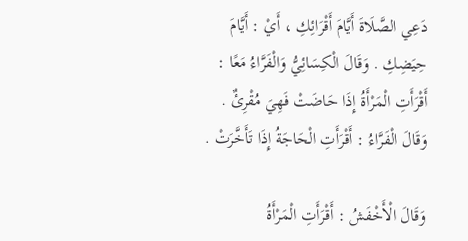دَعِي الصَّلَاةَ أَيَّامَ أَقْرَائِكِ ، أَيْ : أَيَّامَ حِيَضِكِ . وَقَالَ الْكِسَائِيُّ وَالْفَرَّاءُ مَعًا : أَقْرَأَتِ الْمَرْأَةُ إِذَا حَاضَتْ فَهِيَ مُقْرِئٌ . وَقَالَ الْفَرَّاءُ : أَقْرَأَتِ الْحَاجَةُ إِذَا تَأَخَّرَتْ .

وَقَالَ الْأَخْفَشُ : أَقْرَأَتِ الْمَرْأَةُ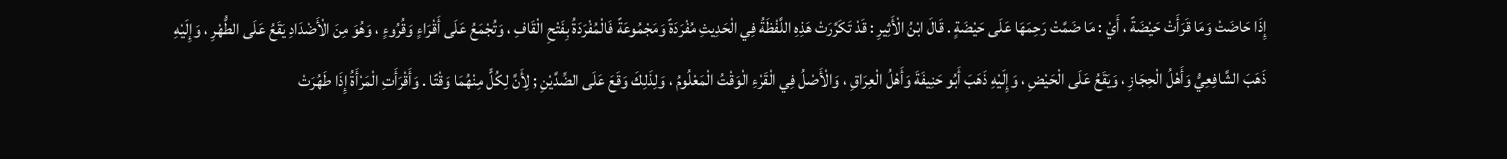إِذَا حَاضَتْ وَمَا قَرَأَتْ حَيْضَةً ، أَيْ : مَا ضَمَّتْ رَحِمَهَا عَلَى حَيْضَةٍ . قَالَ ابْنُ الْأَثِيرِ : قَدْ تَكَرَّرَتْ هَذِهِ اللَّفْظَةُ فِي الْحَدِيثِ مُفْرَدَةً وَمَجْمُوعَةً فَالْمُفْرَدَةُ بِفَتْحِ الْقَافِ ، وَتُجْمَعُ عَلَى أَقْرَاءٍ وَقُرُوءٍ ، وَهُوَ مِنَ الْأَضْدَادِ يَقَعُ عَلَى الطُّهْرِ ، وَإِلَيْهِ ذَهَبَ الشَّافِعِيُّ وَأَهْلُ الْحِجَازِ ، وَيَقَعُ عَلَى الْحَيْضِ ، وَإِلَيْهِ ذَهَبَ أَبُو حَنِيفَةَ وَأَهْلُ الْعِرَاقِ ، وَالْأَصْلُ فِي الْقَرْءِ الْوَقْتُ الْمَعْلُومُ ، وَلِذَلِكَ وَقَعَ عَلَى الضِّدَّيْنِ ; لِأَنَّ لِكُلٍّ مِنْهُمَا وَقْتًا . وَأَقْرَأَتِ الْمَرْأَةُ إِذَا طَهُرَتْ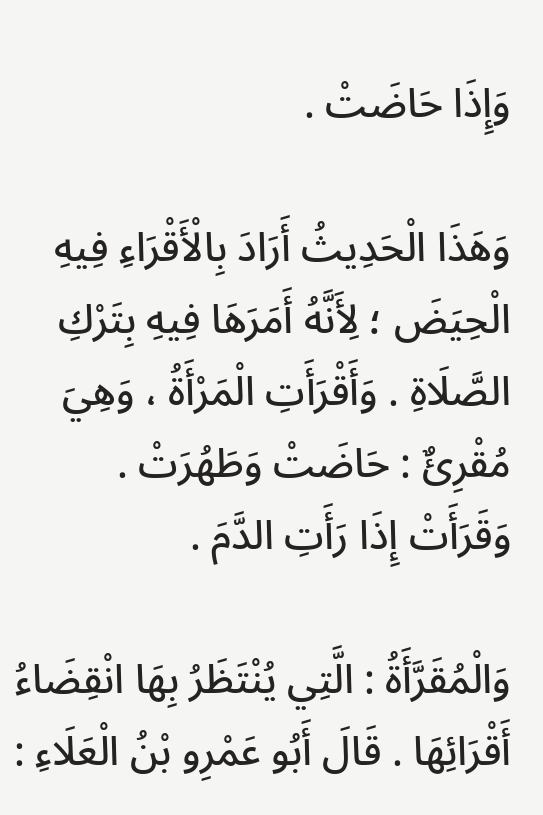وَإِذَا حَاضَتْ .

وَهَذَا الْحَدِيثُ أَرَادَ بِالْأَقْرَاءِ فِيهِ الْحِيَضَ ؛ لِأَنَّهُ أَمَرَهَا فِيهِ بِتَرْكِ الصَّلَاةِ . وَأَقْرَأَتِ الْمَرْأَةُ ، وَهِيَ مُقْرِئٌ : حَاضَتْ وَطَهُرَتْ . وَقَرَأَتْ إِذَا رَأَتِ الدَّمَ .

وَالْمُقَرَّأَةُ : الَّتِي يُنْتَظَرُ بِهَا انْقِضَاءُ أَقْرَائِهَا . قَالَ أَبُو عَمْرِو بْنُ الْعَلَاءِ :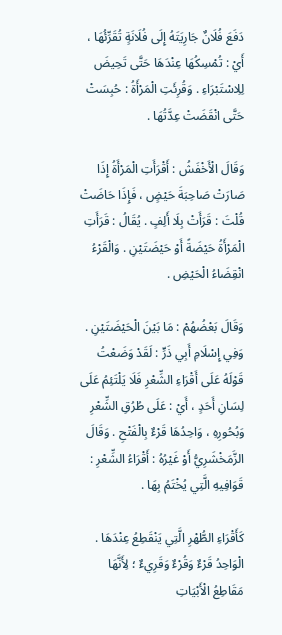دَفَعَ فُلَانٌ جَارِيَتَهُ إِلَى فُلَانَةٍ تُقَرِّئُهَا ، أَيْ : تُمْسِكُهَا عِنْدَهَا حَتَّى تَحِيضَ لِلِاسْتَبْرَاءِ . وَقُرِئَتِ الْمَرْأَةُ : حُبِسَتْ حَتَّى انْقَضَتْ عِدَّتُهَا .

وَقَالَ الْأَخْفَشُ : أَقْرَأَتِ الْمَرْأَةُ إِذَا صَارَتْ صَاحِبَةَ حَيْضٍ ، فَإِذَا حَاضَتْ قُلْتَ : قَرَأَتْ بِلَا أَلِفٍ . يُقَالُ : قَرَأَتِ الْمَرْأَةُ حَيْضَةً أَوْ حَيْضَتَيْنِ . وَالْقَرْءُ انْقِضَاءُ الْحَيْضِ .

وَقَالَ بَعْضُهُمْ : مَا بَيْنَ الْحَيْضَتَيْنِ . وَفِي إِسْلَامِ أَبِي ذَرٍّ : لَقَدْ وَضَعْتُ قَوْلَهُ عَلَى أَقْرَاءِ الشِّعْرِ فَلَا يَلْتَئِمُ عَلَى لِسَانِ أَحَدٍ ، أَيْ : عَلَى طُرُقِ الشِّعْرِ وَبُحُورِهِ ، وَاحِدُهَا قَرْءٌ بِالْفَتْحِ . وَقَالَ الزَّمَخْشَرِيُّ أَوْ غَيْرُهُ : أَقْرَاءُ الشِّعْرِ : قَوَافِيهِ الَّتِي يُخْتَمُ بِهَا .

كَأَقْرَاءِ الطُّهْرِ الَّتِي يَنْقَطِعُ عِنْدَهَا . الْوَاحِدُ قَرْءٌ وَقُرْءٌ وَقَرِيءٌ ؛ لِأَنَّهَا مَقَاطِعُ الْأَبْيَاتِ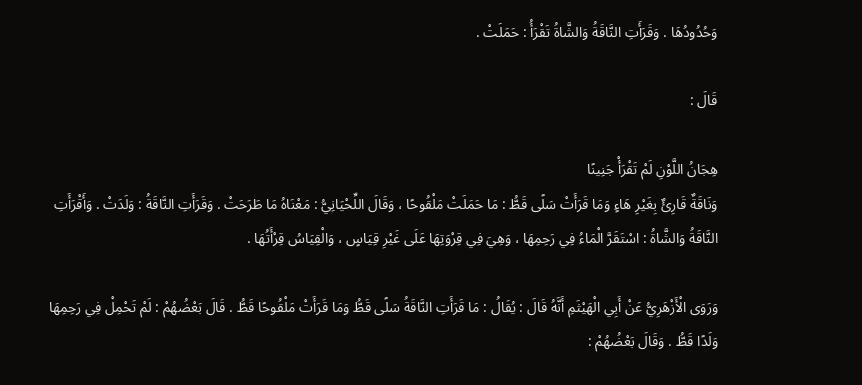وَحُدُودُهَا . وَقَرَأَتِ النَّاقَةُ وَالشَّاةُ تَقْرَأُ : حَمَلَتْ .

قَالَ :

هِجَانُ اللَّوْنِ لَمْ تَقْرَأْ جَنِينًا
وَنَاقَةٌ قَارِئٌ بِغَيْرِ هَاءٍ وَمَا قَرَأَتْ سَلًى قَطُّ : مَا حَمَلَتْ مَلْقُوحًا ، وَقَالَ اللِّحْيَانِيُّ : مَعْنَاهُ مَا طَرَحَتْ . وَقَرَأَتِ النَّاقَةُ : وَلَدَتْ . وَأَقْرَأَتِ النَّاقَةُ وَالشَّاةُ : اسْتَقَرَّ الْمَاءُ فِي رَحِمِهَا ، وَهِيَ فِي قِرْوَتِهَا عَلَى غَيْرِ قِيَاسٍ ، وَالْقِيَاسُ قِرْأَتُهَا .

وَرَوَى الْأَزْهَرِيُّ عَنْ أَبِي الْهَيْثَمِ أَنَّهُ قَالَ : يُقَالُ : مَا قَرَأَتِ النَّاقَةُ سَلًى قَطُّ وَمَا قَرَأَتْ مَلْقُوحًا قَطُّ . قَالَ بَعْضُهُمْ : لَمْ تَحْمِلْ فِي رَحِمِهَا وَلَدًا قَطُّ . وَقَالَ بَعْضُهُمْ :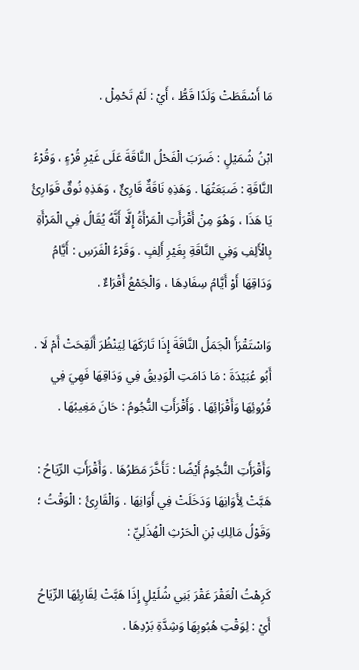مَا أَسْقَطَتْ وَلَدًا قَطُّ ، أَيْ : لَمْ تَحْمِلْ .

ابْنُ شُمَيْلٍ : ضَرَبَ الْفَحْلُ النَّاقَةَ عَلَى غَيْرِ قُرْءٍ ، وَقُرْءُ النَّاقَةِ : ضَبَعَتُهَا . وَهَذِهِ نَاقَةٌ قَارِئٌ ، وَهَذِهِ نُوقٌ قَوَارِئُ يَا هَذَا ، وَهُوَ مِنْ أَقْرَأَتِ الْمَرْأَةُ إِلَّا أَنَّهُ يُقَالُ فِي الْمَرْأَةِ بِالْأَلِفِ وَفِي النَّاقَةِ بِغَيْرِ أَلِفٍ . وَقَرْءُ الْفَرَسِ : أَيَّامُ وَدَاقِهَا أَوْ أَيَّامُ سِفَادِهَا ، وَالْجَمْعُ أَقْرَاءٌ .

وَاسْتَقْرَأَ الْجَمَلُ النَّاقَةَ إِذَا تَارَكَهَا لِيَنْظُرَ أَلَقِحَتْ أَمْ لَا . أَبُو عُبَيْدَةَ : مَا دَامَتِ الْوَدِيقُ فِي وَدَاقِهَا فَهِيَ فِي قُرُوئِهَا وَأَقْرَائِهَا . وَأَقْرَأَتِ النُّجُومُ : حَانَ مَغِيبُهَا .

وَأَقْرَأَتِ النُّجُومُ أَيْضًا : تَأَخَّرَ مَطَرُهَا . وَأَقْرَأَتِ الرِّيَاحُ : هَبَّتْ لِأَوَانِهَا وَدَخَلَتْ فِي أَوَانِهَا . وَالْقَارِئُ : الْوَقْتُ ؛ وَقَوْلُ مَالِكِ بْنِ الْحَرْثِ الْهُذَلِيِّ :

كَرِهْتُ الْعَقْرَ عَقْرَ بَنِي شُلَيْلٍ إِذَا هَبَّتْ لِقَارِئِهَا الرِّيَاحُ
أَيْ : لِوَقْتِ هُبُوبِهَا وَشِدَّةِ بَرْدِهَا .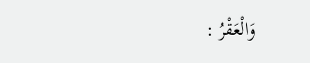وَالْعَقْرُ :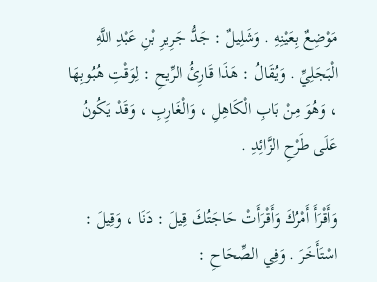مَوْضِعٌ بِعَيْنِهِ . وَشَلِيلٌ : جَدُّ جَرِيرِ بْنِ عَبْدِ اللَّهِ الْبَجَلِيِّ . وَيُقَالُ : هَذَا قَارِئُ الرِّيحِ : لِوَقْتِ هُبُوبِهَا ، وَهُوَ مِنْ بَابِ الْكَاهِلِ ، وَالْغَارِبِ ، وَقَدْ يَكُونُ عَلَى طَرْحِ الزَّائِدِ .

وَأَقْرَأَ أَمْرُكَ وَأَقْرَأَتْ حَاجَتُكَ قِيلَ : دَنَا ، وَقِيلَ : اسْتَأَخَرَ . وَفِي الصِّحَاحِ :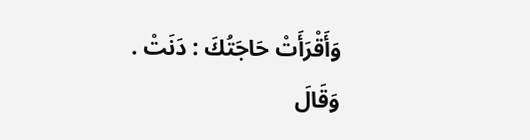وَأَقْرَأَتْ حَاجَتُكَ : دَنَتْ . وَقَالَ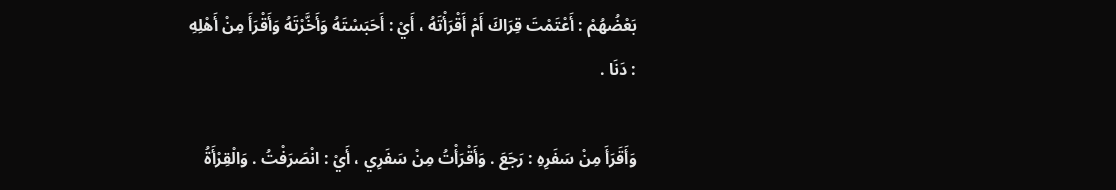بَعْضُهُمْ : أَعْتَمْتَ قِرَاكَ أَمْ أَقْرَأْتَهُ ، أَيْ : أَحَبَسْتَهُ وَأَخَّرْتَهُ وَأَقْرَأَ مِنْ أَهْلِهِ : دَنَا .

وَأَقَرَأَ مِنْ سَفَرِهِ : رَجَعَ . وَأَقْرَأْتُ مِنْ سَفَرِي ، أَيْ : انْصَرَفْتُ . وَالْقِرْأَةُ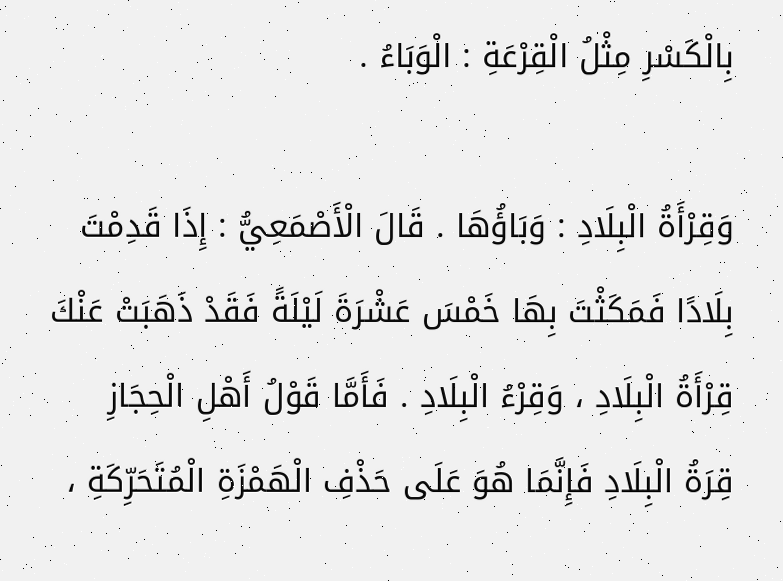بِالْكَسْرِ مِثْلُ الْقِرْعَةِ : الْوَبَاءُ .

وَقِرْأَةُ الْبِلَادِ : وَبَاؤُهَا . قَالَ الْأَصْمَعِيُّ : إِذَا قَدِمْتَ بِلَادًا فَمَكَثْتَ بِهَا خَمْسَ عَشْرَةَ لَيْلَةً فَقَدْ ذَهَبَتْ عَنْكَ قِرْأَةُ الْبِلَادِ ، وَقِرْءُ الْبِلَادِ . فَأَمَّا قَوْلُ أَهْلِ الْحِجَازِ قِرَةُ الْبِلَادِ فَإِنَّمَا هُوَ عَلَى حَذْفِ الْهَمْزَةِ الْمُتَحَرِّكَةِ ،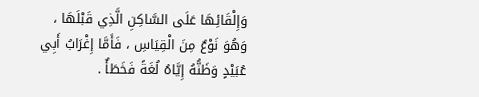وَإِلْقَائِهَا عَلَى السَّاكِنِ الَّذِي قَبْلَهَا ، وَهُوَ نَوْعٌ مِنَ الْقِيَاسِ ، فَأَمَّا إِغْرَابُ أَبِي عُبَيْدٍ وَظَنُّهُ إِيَّاهُ لُغَةً فَخَطَأٌ .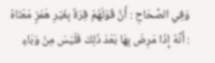وَفِي الصِّحَاحِ : أَنَّ قَوْلَهُمْ قِرَةٌ بِغَيْرِ هَمْزٍ مَعْنَاهُ : أَنَّهُ إِذَا مَرِضَ بِهَا بَعْدَ ذَلِكَ فَلَيْسَ مِنْ وَبَاءِ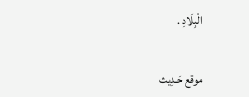الْبِلَادِ .

موقع حَـدِيث